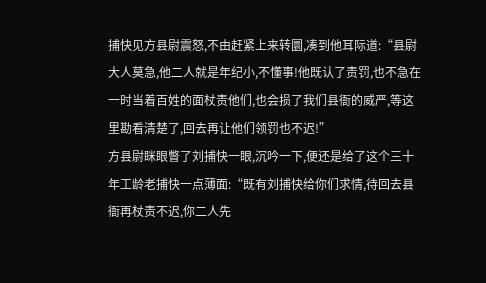捕快见方县尉震怒,不由赶紧上来转圜,凑到他耳际道:“县尉大人莫急,他二人就是年纪小,不懂事!他既认了责罚,也不急在一时当着百姓的面杖责他们,也会损了我们县衙的威严,等这里勘看清楚了,回去再让他们领罚也不迟!”
方县尉眯眼瞥了刘捕快一眼,沉吟一下,便还是给了这个三十年工龄老捕快一点薄面:“既有刘捕快给你们求情,待回去县衙再杖责不迟,你二人先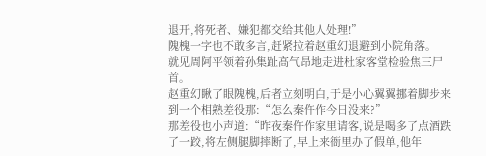退开,将死者、嫌犯都交给其他人处理!”
隗槐一字也不敢多言,赶紧拉着赵重幻退避到小院角落。
就见周阿平领着孙集趾高气昂地走进杜家客堂检验焦三尸首。
赵重幻瞅了眼隗槐,后者立刻明白,于是小心翼翼挪着脚步来到一个相熟差役那:“怎么秦仵作今日没来?”
那差役也小声道:“昨夜秦仵作家里请客,说是喝多了点酒跌了一跤,将左侧腿脚摔断了,早上来衙里办了假单,他年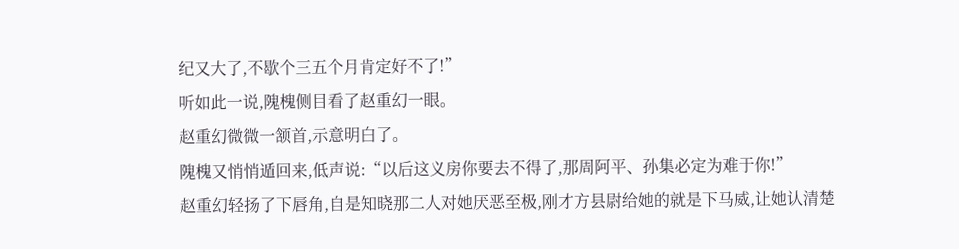纪又大了,不歇个三五个月肯定好不了!”
听如此一说,隗槐侧目看了赵重幻一眼。
赵重幻微微一颔首,示意明白了。
隗槐又悄悄遁回来,低声说:“以后这义房你要去不得了,那周阿平、孙集必定为难于你!”
赵重幻轻扬了下唇角,自是知晓那二人对她厌恶至极,刚才方县尉给她的就是下马威,让她认清楚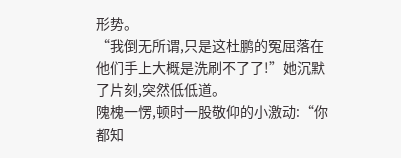形势。
“我倒无所谓,只是这杜鹏的冤屈落在他们手上大概是洗刷不了了!”她沉默了片刻,突然低低道。
隗槐一愣,顿时一股敬仰的小激动:“你都知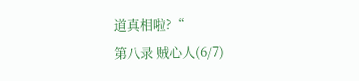道真相啦?“
第八录 贼心人(6/7)